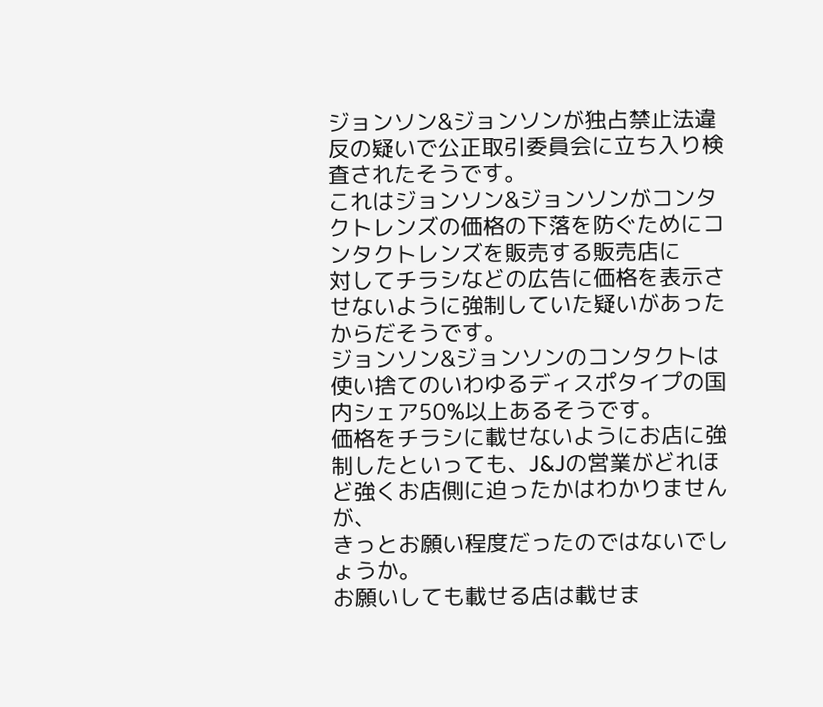ジョンソン&ジョンソンが独占禁止法違反の疑いで公正取引委員会に立ち入り検査されたそうです。
これはジョンソン&ジョンソンがコンタクトレンズの価格の下落を防ぐためにコンタクトレンズを販売する販売店に
対してチラシなどの広告に価格を表示させないように強制していた疑いがあったからだそうです。
ジョンソン&ジョンソンのコンタクトは使い捨てのいわゆるディスポタイプの国内シェア50%以上あるそうです。
価格をチラシに載せないようにお店に強制したといっても、J&Jの営業がどれほど強くお店側に迫ったかはわかりませんが、
きっとお願い程度だったのではないでしょうか。
お願いしても載せる店は載せま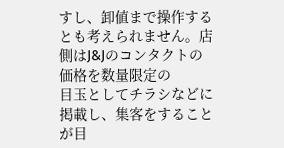すし、卸値まで操作するとも考えられません。店側はJ&Jのコンタクトの価格を数量限定の
目玉としてチラシなどに掲載し、集客をすることが目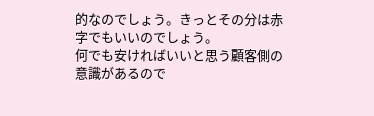的なのでしょう。きっとその分は赤字でもいいのでしょう。
何でも安ければいいと思う顧客側の意識があるので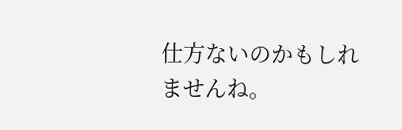仕方ないのかもしれませんね。